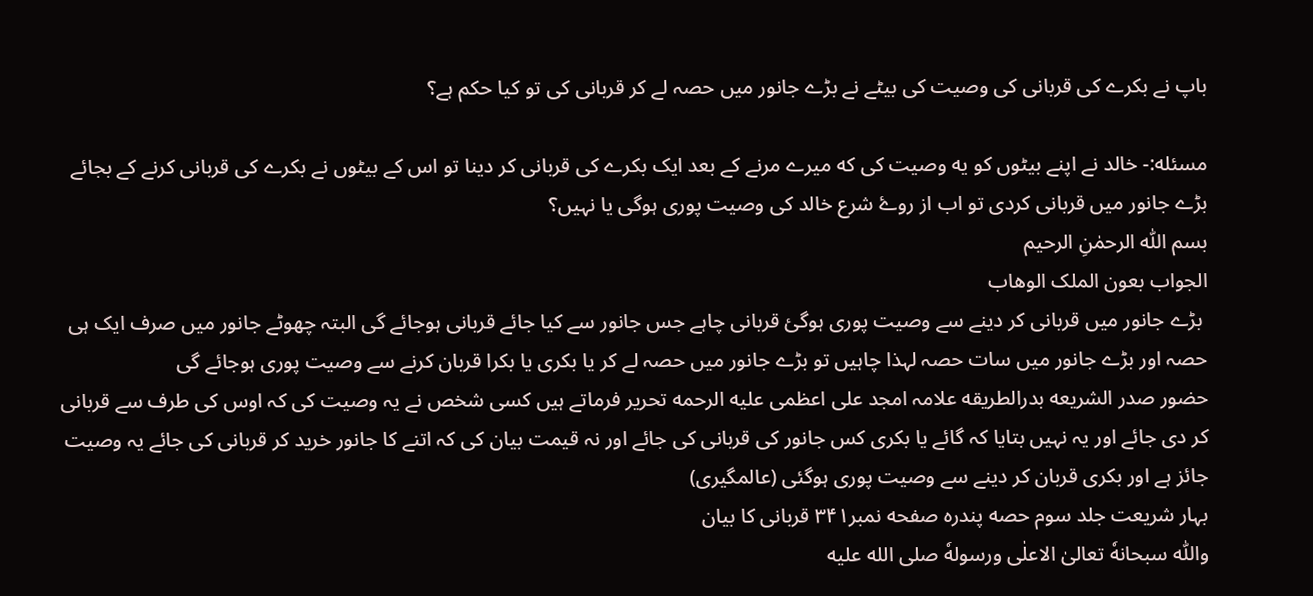باپ نے بکرے کی قربانی کی وصیت کی بیٹے نے بڑے جانور میں حصہ لے کر قربانی کی تو کیا حکم ہے؟

مسئله:- خالد نے اپنے بیٹوں کو یه وصیت کی که میرے مرنے کے بعد ایک بکرے کی قربانی کر دینا تو اس کے بیٹوں نے بکرے کی قربانی کرنے کے بجائے بڑے جانور میں قربانی‌ کردی تو اب از روۓ شرع خالد کی وصیت پوری ہوگی یا نہیں؟
بسم اللّٰه الرحمٰنِ الرحیم
الجواب بعون الملک الوھاب
 بڑے جانور میں قربانی‌ کر دینے‌ سے وصیت پوری ہوگئ قربانی چاہے جس جانور سے کیا جائے قربانی ہوجائے گی البتہ چھوٹے جانور میں صرف ایک ہی حصہ اور بڑے جانور میں سات حصہ لہذا چاہیں تو بڑے جانور میں حصہ لے کر یا بکری یا بکرا قربان کرنے سے وصیت پوری ہوجائے گی
حضور صدر الشریعه بدرالطریقه علامہ امجد علی اعظمی علیه الرحمه تحریر فرماتے ہیں کسی شخص نے یہ وصیت کی کہ اوس کی طرف سے قربانی کر دی جائے اور یہ نہیں بتایا کہ گائے یا بکری کس جانور کی قربانی کی جائے اور نہ قیمت بیان کی کہ اتنے کا جانور خرید کر قربانی کی جائے یہ وصیت جائز ہے اور بکری قربان کر دینے سے وصیت پوری ہوگئی (عالمگیری)
بہار شریعت جلد سوم حصه پندرہ صفحه نمبر۳۴۱ قربانی کا بیان
واللّٰه سبحانهٗ تعالیٰ الاعلٰی ورسولهٗ صلى الله عليه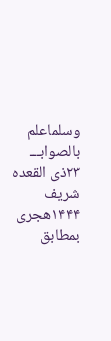وسلماعلم بالصوابـــ
۲۳ذی القعدہ شریف ۱۴۴۴ھجری بمطابق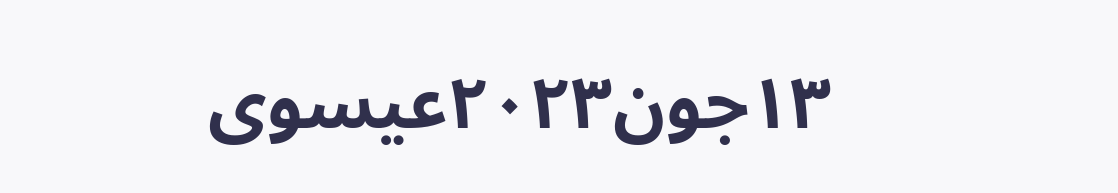۱۳جون۲۰۲۳عیسوی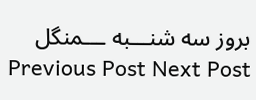بروز سه شنـــبه ـــمنگل
Previous Post Next Post